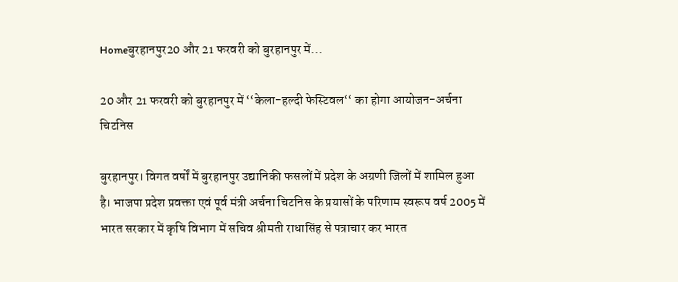Homeबुरहानपुर20 और 21 फरवरी को बुरहानपुर में...

20 और 21 फरवरी को बुरहानपुर में ‘‘केला-हल्दी फेस्टिवल‘‘ का होगा आयोजन-अर्चना चिटनिस

बुरहानपुर। विगत वर्षों में बुरहानपुर उद्यानिकी फसलों में प्रदेश के अग्रणी जिलों में शामिल हुआ है। भाजपा प्रदेश प्रवक्ता एवं पूर्व मंत्री अर्चना चिटनिस के प्रयासों के परिणाम स्वरूप वर्ष 2005 में भारत सरकार में कृषि विभाग में सचिव श्रीमती राधासिंह से पत्राचार कर भारत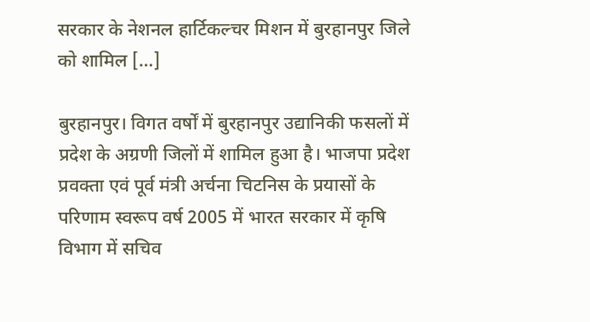सरकार के नेशनल हार्टिकल्चर मिशन में बुरहानपुर जिले को शामिल […]

बुरहानपुर। विगत वर्षों में बुरहानपुर उद्यानिकी फसलों में प्रदेश के अग्रणी जिलों में शामिल हुआ है। भाजपा प्रदेश प्रवक्ता एवं पूर्व मंत्री अर्चना चिटनिस के प्रयासों के परिणाम स्वरूप वर्ष 2005 में भारत सरकार में कृषि विभाग में सचिव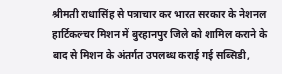श्रीमती राधासिंह से पत्राचार कर भारत सरकार के नेशनल हार्टिकल्चर मिशन में बुरहानपुर जिले को शामिल कराने के बाद से मिशन के अंतर्गत उपलब्ध कराई गई सब्सिडी,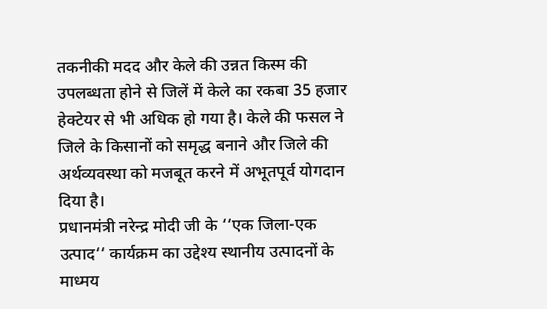तकनीकी मदद और केले की उन्नत किस्म की उपलब्धता होने से जिलें में केले का रकबा 35 हजार हेक्टेयर से भी अधिक हो गया है। केले की फसल ने जिले के किसानों को समृद्ध बनाने और जिले की अर्थव्यवस्था को मजबूत करने में अभूतपूर्व योगदान दिया है।
प्रधानमंत्री नरेन्द्र मोदी जी के ‘‘एक जिला-एक उत्पाद‘‘ कार्यक्रम का उद्देश्य स्थानीय उत्पादनों के माध्मय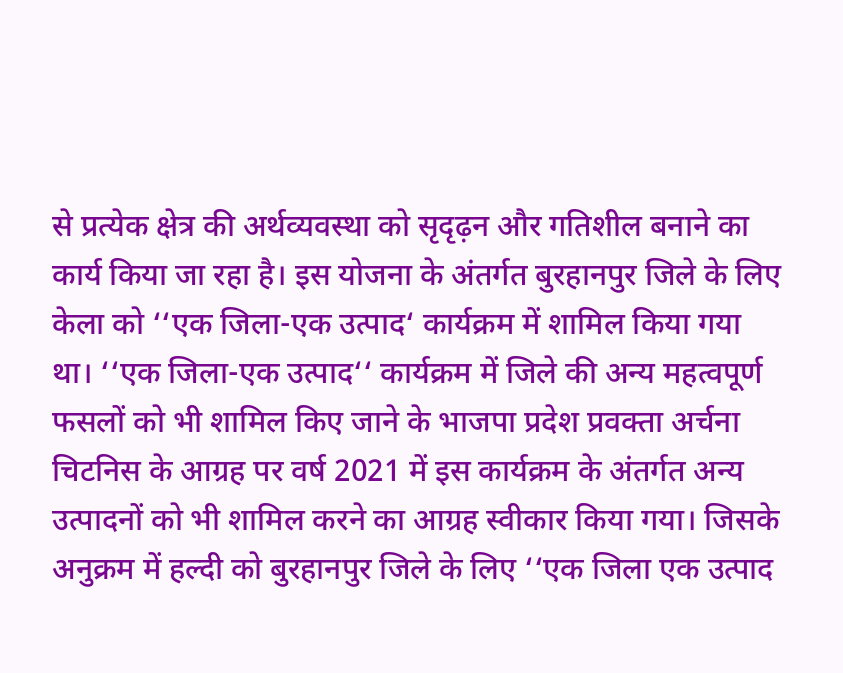से प्रत्येक क्षेत्र की अर्थव्यवस्था को सृदृढ़न और गतिशील बनाने का कार्य किया जा रहा है। इस योजना के अंतर्गत बुरहानपुर जिले के लिए केला को ‘‘एक जिला-एक उत्पाद‘ कार्यक्रम में शामिल किया गया था। ‘‘एक जिला-एक उत्पाद‘‘ कार्यक्रम में जिले की अन्य महत्वपूर्ण फसलों को भी शामिल किए जाने के भाजपा प्रदेश प्रवक्ता अर्चना चिटनिस के आग्रह पर वर्ष 2021 में इस कार्यक्रम के अंतर्गत अन्य उत्पादनों को भी शामिल करने का आग्रह स्वीकार किया गया। जिसके अनुक्रम में हल्दी को बुरहानपुर जिले के लिए ‘‘एक जिला एक उत्पाद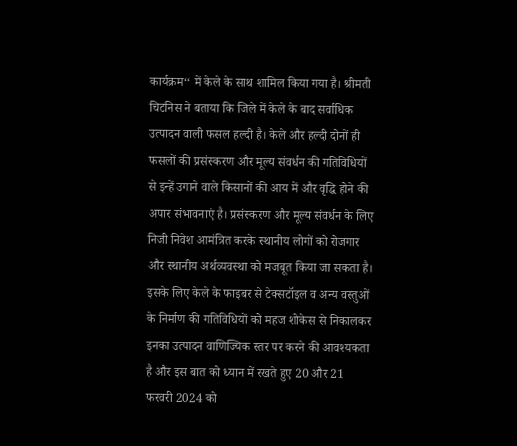कार्यक्रम‘‘ में केले के साथ शामिल किया गया है। श्रीमती चिटनिस ने बताया कि जिले में केले के बाद सर्वाधिक उत्पादन वाली फसल हल्दी है। केले और हल्दी दोनों ही फसलों की प्रसंस्करण और मूल्य संवर्धन की गतिविधियों से इन्हें उगाने वाले किसानों की आय में और वृद्धि होने की अपार संभावनाएं है। प्रसंस्करण और मूल्य संवर्धन के लिए निजी निवेश आमंत्रित करके स्थानीय लोगों को रोजगार और स्थानीय अर्थव्यवस्था को मजबूत किया जा सकता है। इसके लिए केले के फाइबर से टेक्सटॉइल व अन्य वस्तुओं के निर्माण की गतिविधियों को महज शोकेस से निकालकर इनका उत्पादन वाणिज्यिक स्तर पर करने की आवश्यकता है और इस बात को ध्यान में रखते हुए 20 और 21 फरवरी 2024 को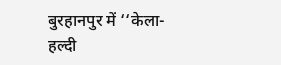बुरहानपुर में ‘‘केला-हल्दी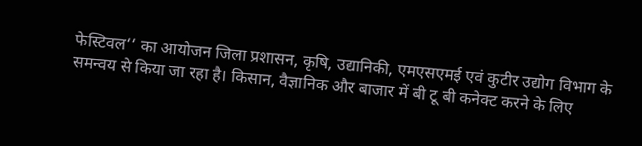फेस्टिवल‘‘ का आयोजन जिला प्रशासन, कृषि, उद्यानिकी, एमएसएमई एवं कुटीर उद्योग विभाग के समन्वय से किया जा रहा है। किसान, वैज्ञानिक और बाजार में बी टू बी कनेक्ट करने के लिए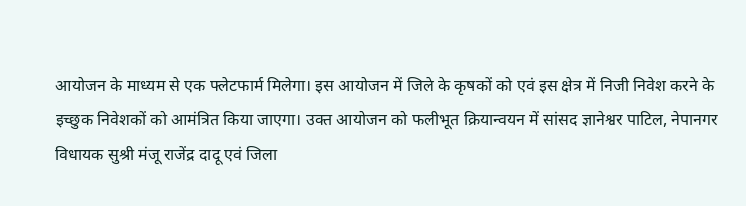आयोजन के माध्यम से एक फ्लेटफार्म मिलेगा। इस आयोजन में जिले के कृषकों को एवं इस क्षेत्र में निजी निवेश करने के इच्छुक निवेशकों को आमंत्रित किया जाएगा। उक्त आयोजन को फलीभूत क्रियान्वयन में सांसद ज्ञानेश्वर पाटिल, नेपानगर विधायक सुश्री मंजू राजेंद्र दादू एवं जिला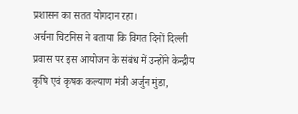प्रशासन का सतत योगदान रहा।
अर्चना चिटनिस ने बताया कि विगत दिनों दिल्ली प्रवास पर इस आयोजन के संबंध में उन्होंने केन्द्रीय कृषि एवं कृषक कल्याण मंत्री अर्जुन मुंडा,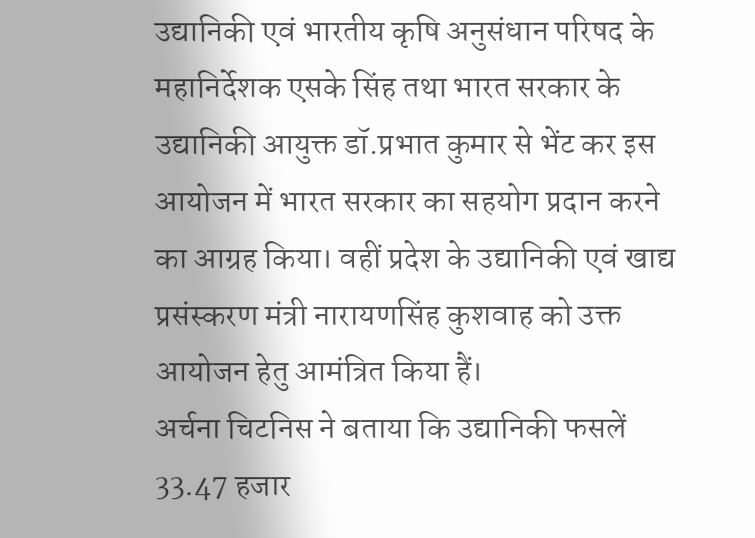उद्यानिकी एवं भारतीय कृषि अनुसंधान परिषद के महानिर्देशक एसके सिंह तथा भारत सरकार के उद्यानिकी आयुक्त डॉ.प्रभात कुमार से भेंट कर इस आयोजन में भारत सरकार का सहयोग प्रदान करने का आग्रह किया। वहीं प्रदेश के उद्यानिकी एवं खाद्य प्रसंस्करण मंत्री नारायणसिंह कुशवाह को उक्त आयोजन हेतु आमंत्रित किया हैं।
अर्चना चिटनिस ने बताया कि उद्यानिकी फसलें 33.47 हजार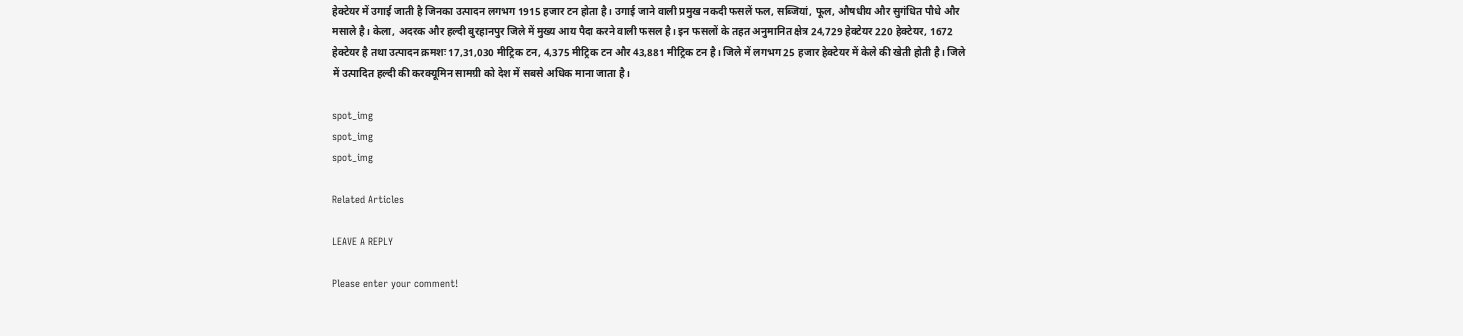हेक्टेयर में उगाई जाती है जिनका उत्पादन लगभग 1915 हजार टन होता है। उगाई जाने वाली प्रमुख नकदी फसलें फल, सब्जियां, फूल, औषधीय और सुगंधित पौधे और मसाले है। केला, अदरक और हल्दी बुरहानपुर जिले में मुख्य आय पैदा करने वाली फसल है। इन फसलों के तहत अनुमानित क्षेत्र 24,729 हेक्टेयर 220 हेक्टेयर, 1672 हेक्टेयर है तथा उत्पादन क्रमशः 17,31,030 मीट्रिक टन, 4,375 मीट्रिक टन और 43,881 मीट्रिक टन है। जिले में लगभग 25 हजार हेक्टेयर में केले की खेती होती है। जिले में उत्पादित हल्दी की करक्यूमिन सामग्री को देश में सबसे अधिक माना जाता है।

spot_img
spot_img
spot_img

Related Articles

LEAVE A REPLY

Please enter your comment!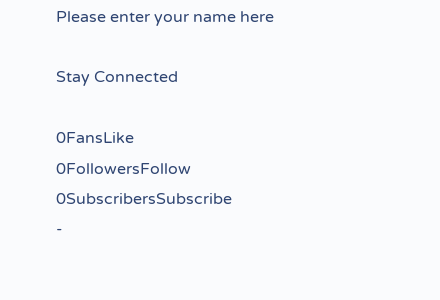Please enter your name here

Stay Connected

0FansLike
0FollowersFollow
0SubscribersSubscribe
-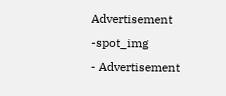Advertisement -spot_img
- Advertisement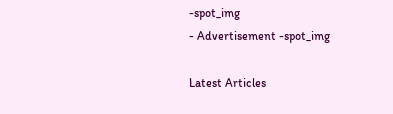-spot_img
- Advertisement -spot_img

Latest Articles